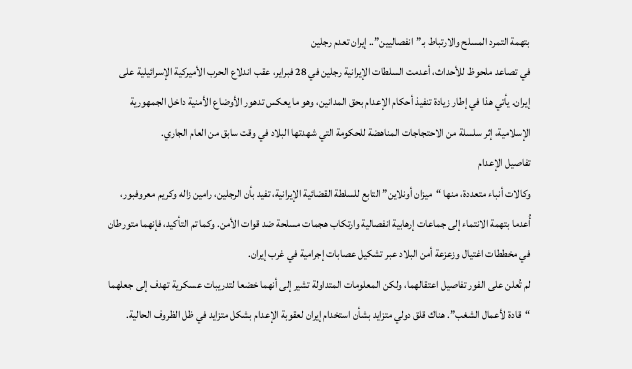بتهمة التمرد المسلح والارتباط بـ”انفصاليين”.. إيران تعدم رجلين
في تصاعد ملحوظ للأحداث، أعدمت السلطات الإيرانية رجلين في 28 فبراير، عقب اندلاع الحرب الأميركية الإسرائيلية على إيران. يأتي هذا في إطار زيادة تنفيذ أحكام الإعدام بحق المدانين، وهو ما يعكس تدهور الأوضاع الأمنية داخل الجمهورية الإسلامية، إثر سلسلة من الاحتجاجات المناهضة للحكومة التي شهدتها البلاد في وقت سابق من العام الجاري.
تفاصيل الإعدام
وكالات أنباء متعددة، منها “ميزان أونلاين” التابع للسلطة القضائية الإيرانية، تفيد بأن الرجلين، رامين زاله وكريم معروفبور، أُعدما بتهمة الانتماء إلى جماعات إرهابية انفصالية وارتكاب هجمات مسلحة ضد قوات الأمن. وكما تم التأكيد، فإنهما متورطان في مخططات اغتيال وزعزعة أمن البلاد عبر تشكيل عصابات إجرامية في غرب إيران.
لم تُعلن على الفور تفاصيل اعتقالهما، ولكن المعلومات المتداولة تشير إلى أنهما خضعا لتدريبات عسكرية تهدف إلى جعلهما “قادة لأعمال الشغب”. هناك قلق دولي متزايد بشأن استخدام إيران لعقوبة الإعدام بشكل متزايد في ظل الظروف الحالية.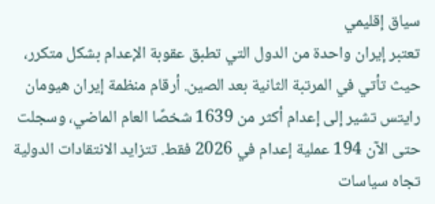سياق إقليمي
تعتبر إيران واحدة من الدول التي تطبق عقوبة الإعدام بشكل متكرر، حيث تأتي في المرتبة الثانية بعد الصين. أرقام منظمة إيران هيومان رايتس تشير إلى إعدام أكثر من 1639 شخصًا العام الماضي، وسجلت حتى الآن 194 عملية إعدام في 2026 فقط. تتزايد الانتقادات الدولية تجاه سياسات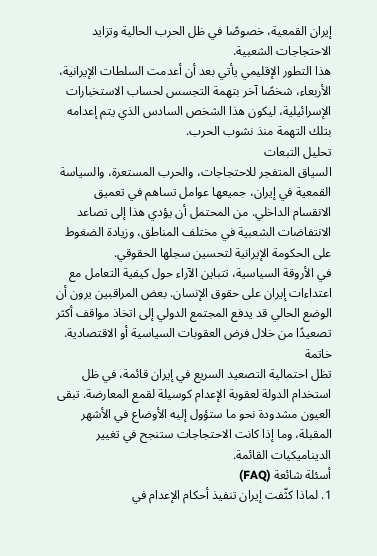إيران القمعية، خصوصًا في ظل الحرب الحالية وتزايد الاحتجاجات الشعبية.
هذا التطور الإقليمي يأتي بعد أن أعدمت السلطات الإيرانية، الأربعاء، شخصًا آخر بتهمة التجسس لحساب الاستخبارات الإسرائيلية، ليكون هذا الشخص السادس الذي يتم إعدامه بتلك التهمة منذ نشوب الحرب.
تحليل التبعات
السياق المتفجر للاحتجاجات، والحرب المستعرة، والسياسة القمعية في إيران، جميعها عوامل تساهم في تعميق الانقسام الداخلي. من المحتمل أن يؤدي هذا إلى تصاعد الانتفاضات الشعبية في مختلف المناطق، وزيادة الضغوط على الحكومة الإيرانية لتحسين سجلها الحقوقي.
في الأروقة السياسية، تتباين الآراء حول كيفية التعامل مع اعتداءات إيران على حقوق الإنسان. بعض المراقبين يرون أن الوضع الحالي قد يدفع المجتمع الدولي إلى اتخاذ مواقف أكثر تصعيدًا من خلال فرض العقوبات السياسية أو الاقتصادية.
خاتمة
تظل احتمالية التصعيد السريع في إيران قائمة، في ظل استخدام الدولة لعقوبة الإعدام كوسيلة لقمع المعارضة. تبقى العيون مشدودة نحو ما ستؤول إليه الأوضاع في الأشهر المقبلة، وما إذا كانت الاحتجاجات ستنجح في تغيير الديناميكيات القائمة.
أسئلة شائعة (FAQ)
1. لماذا كثّفت إيران تنفيذ أحكام الإعدام في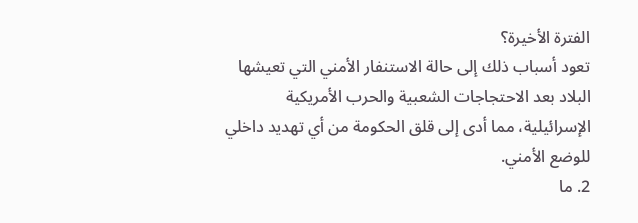الفترة الأخيرة؟
تعود أسباب ذلك إلى حالة الاستنفار الأمني التي تعيشها البلاد بعد الاحتجاجات الشعبية والحرب الأمريكية الإسرائيلية، مما أدى إلى قلق الحكومة من أي تهديد داخلي للوضع الأمني.
2. ما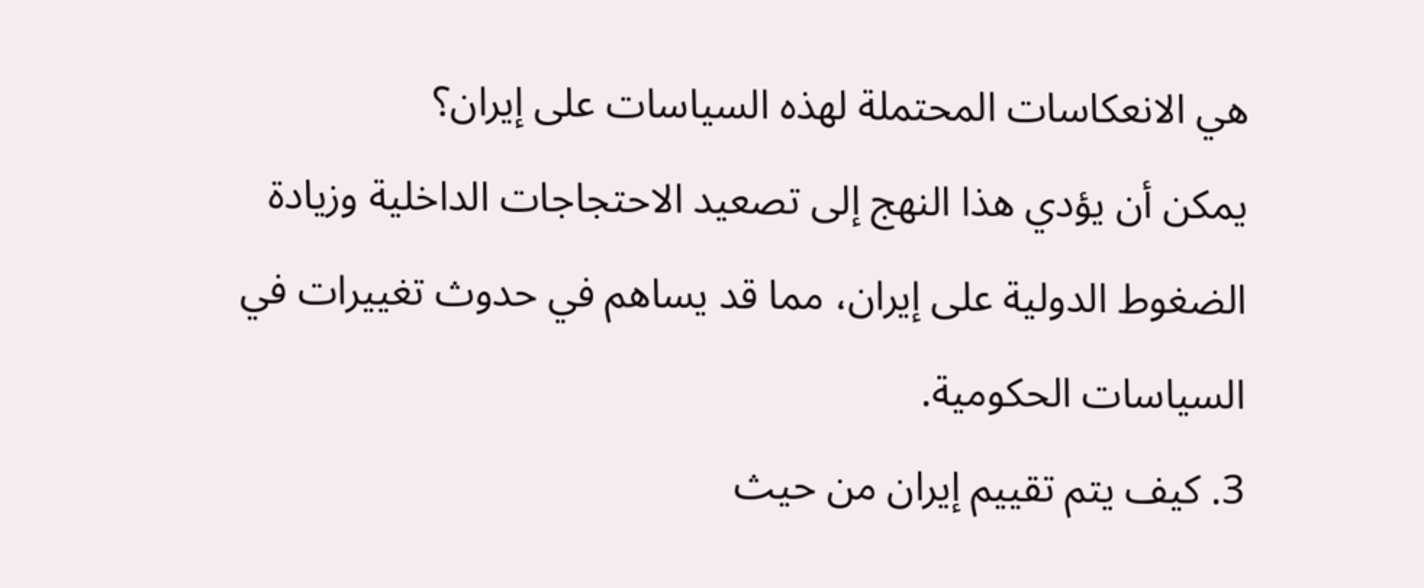هي الانعكاسات المحتملة لهذه السياسات على إيران؟
يمكن أن يؤدي هذا النهج إلى تصعيد الاحتجاجات الداخلية وزيادة الضغوط الدولية على إيران، مما قد يساهم في حدوث تغييرات في السياسات الحكومية.
3. كيف يتم تقييم إيران من حيث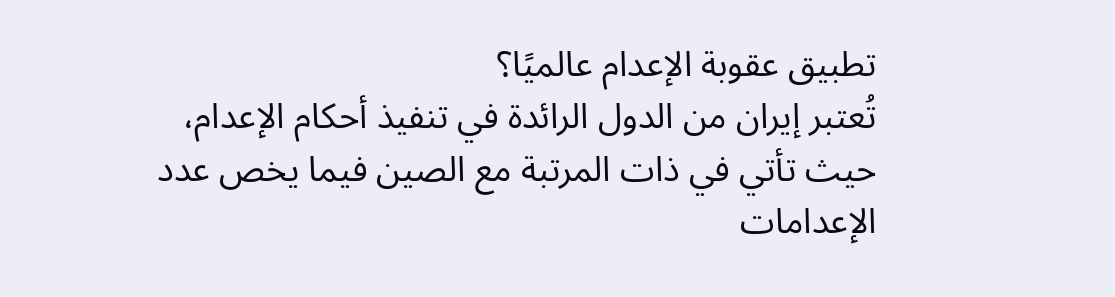تطبيق عقوبة الإعدام عالميًا؟
تُعتبر إيران من الدول الرائدة في تنفيذ أحكام الإعدام، حيث تأتي في ذات المرتبة مع الصين فيما يخص عدد الإعدامات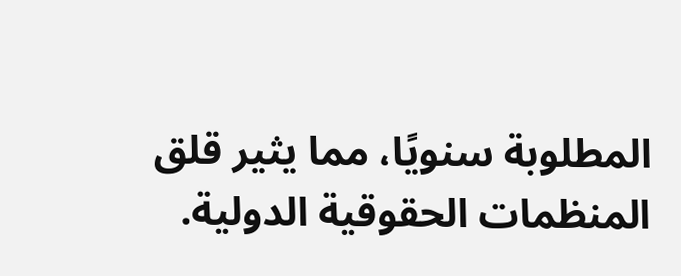المطلوبة سنويًا، مما يثير قلق المنظمات الحقوقية الدولية.